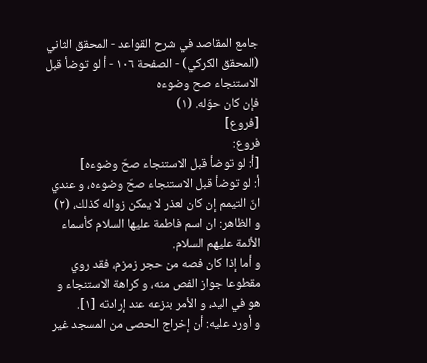جامع المقاصد في شرح القواعد - المحقق الثاني (المحقق الكركي) - الصفحة ١٠٦ - أ لو توضأ قبل الاستنجاء صح وضوءه
فإن كان حوّله. (١)
[فروع]
فروع:
[أ: لو توضأ قبل الاستنجاء صحّ وضوءه]
أ: لو توضأ قبل الاستنجاء صحّ وضوءه، و عندي انّ التيمم إن كان لعذر لا يمكن زواله كذلك، (٢)
و الظاهر: ان اسم فاطمة عليها السلام كأسماء الأئمة عليهم السلام.
و أما إذا كان فصه من حجر زمزم، فقد روي مقطوعا جواز الفص منه، و كراهة الاستنجاء و هو في اليد، و الأمر بنزعه عند إرادته [١].
و أورد عليه: أن إخراج الحصى من المسجد غير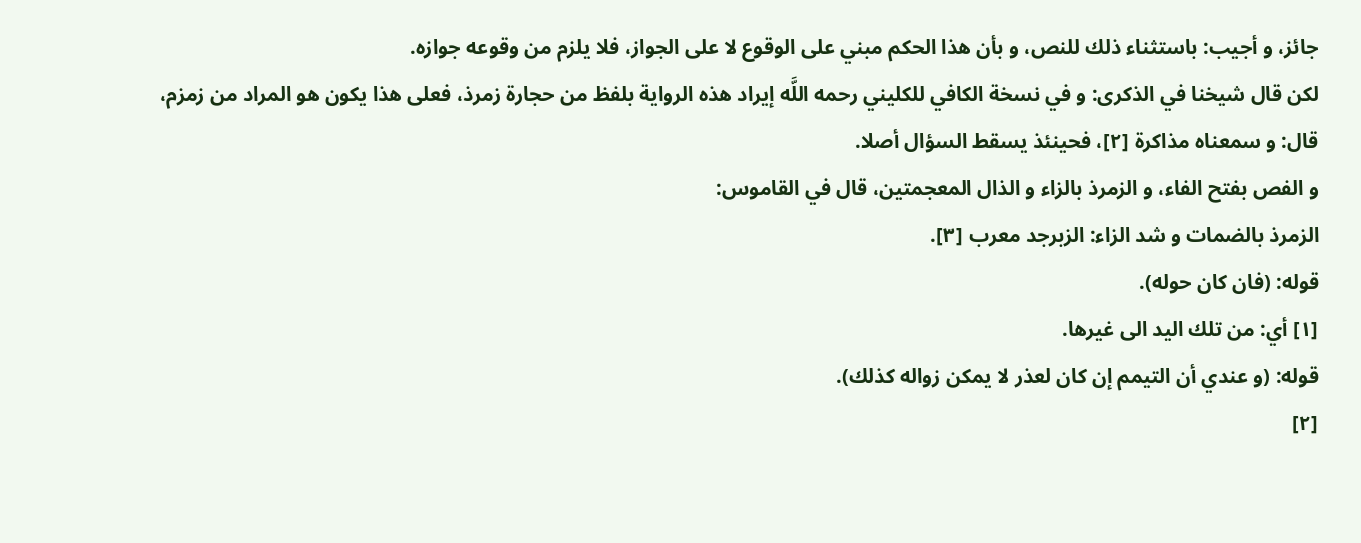جائز، و أجيب: باستثناء ذلك للنص، و بأن هذا الحكم مبني على الوقوع لا على الجواز، فلا يلزم من وقوعه جوازه.
لكن قال شيخنا في الذكرى: و في نسخة الكافي للكليني رحمه اللَّه إيراد هذه الرواية بلفظ من حجارة زمرذ، فعلى هذا يكون هو المراد من زمزم، قال: و سمعناه مذاكرة [٢]، فحينئذ يسقط السؤال أصلا.
و الفص بفتح الفاء، و الزمرذ بالزاء و الذال المعجمتين، قال في القاموس:
الزمرذ بالضمات و شد الزاء: الزبرجد معرب [٣].
قوله: (فان كان حوله).
[١] أي: من تلك اليد الى غيرها.
قوله: (و عندي أن التيمم إن كان لعذر لا يمكن زواله كذلك).
[٢]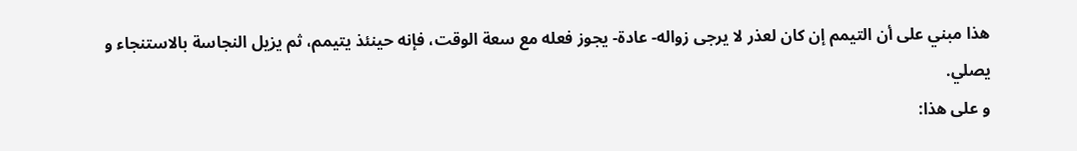هذا مبني على أن التيمم إن كان لعذر لا يرجى زواله- عادة- يجوز فعله مع سعة الوقت، فإنه حينئذ يتيمم، ثم يزيل النجاسة بالاستنجاء و يصلي.
و على هذا: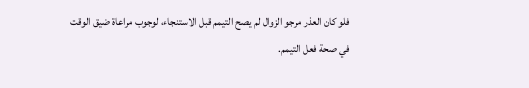فلو كان العذر مرجو الزوال لم يصح التيمم قبل الاستنجاء، لوجوب مراعاة ضيق الوقت في صحة فعل التيمم.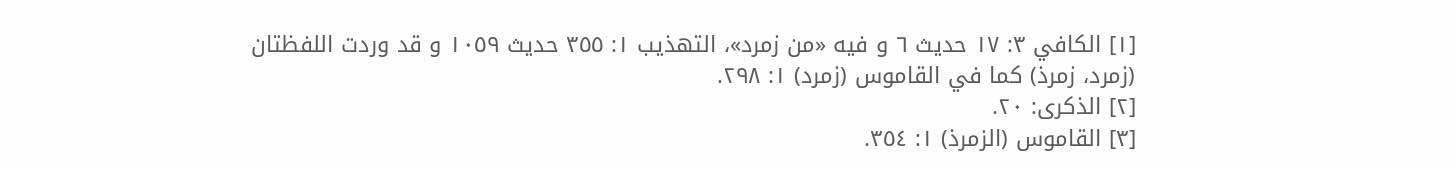[١] الكافي ٣: ١٧ حديث ٦ و فيه «من زمرد»، التهذيب ١: ٣٥٥ حديث ١٠٥٩ و قد وردت اللفظتان (زمرد، زمرذ) كما في القاموس (زمرد) ١: ٢٩٨.
[٢] الذكرى: ٢٠.
[٣] القاموس (الزمرذ) ١: ٣٥٤.